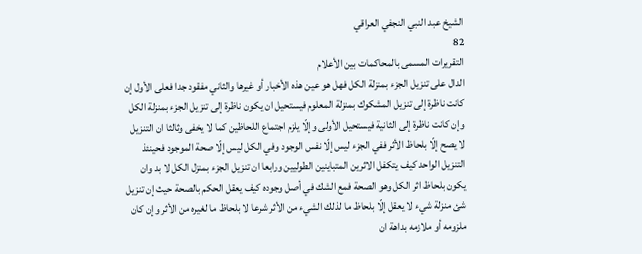الشيخ عبد النبي النجفي العراقي
82
التقريرات المسمى بالمحاكمات بين الأعلام
الدال على تنزيل الجزء بمنزلة الكل فهل هو عين هذه الأخبار أو غيرها والثاني مفقود جدا فعلى الأول إن كانت ناظرة إلى تنزيل المشكوك بمنزلة المعلوم فيستحيل ان يكون ناظرة إلى تنزيل الجزء بمنزلة الكل وإن كانت ناظرة إلى الثانية فيستحيل الأولى وإلّا يلزم اجتماع اللحاظين كما لا يخفى وثالثا ان التنزيل لا يصح إلّا بلحاظ الأثر ففي الجزء ليس إلّا نفس الوجود وفي الكل ليس إلّا صحة الموجود فحينئذ التنزيل الواحد كيف يتكفل الاثرين المتباينين الطوليين ورابعا ان تنزيل الجزء بمنزل الكل لا بد وان يكون بلحاظ اثر الكل وهو الصحة فمع الشك في أصل وجوده كيف يعقل الحكم بالصحة حيث إن تنزيل شئ منزلة شيء لا يعقل إلّا بلحاظ ما لذلك الشيء من الأثر شرعا لا بلحاظ ما لغيره من الأثر وإن كان ملزومه أو ملازمه بداهة ان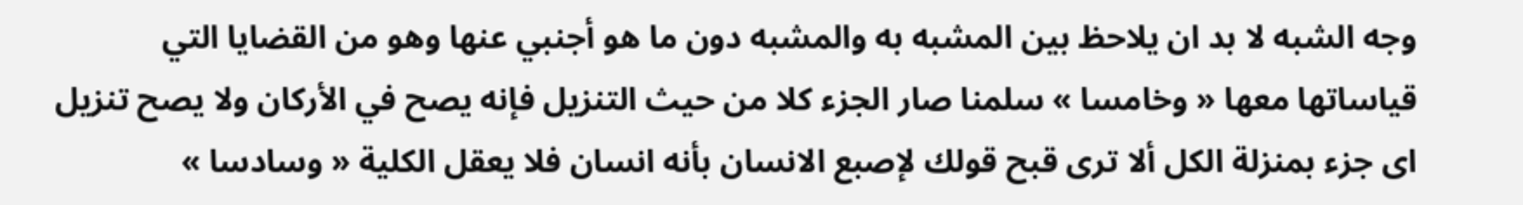وجه الشبه لا بد ان يلاحظ بين المشبه به والمشبه دون ما هو أجنبي عنها وهو من القضايا التي قياساتها معها « وخامسا » سلمنا صار الجزء كلا من حيث التنزيل فإنه يصح في الأركان ولا يصح تنزيل اى جزء بمنزلة الكل ألا ترى قبح قولك لإصبع الانسان بأنه انسان فلا يعقل الكلية « وسادسا »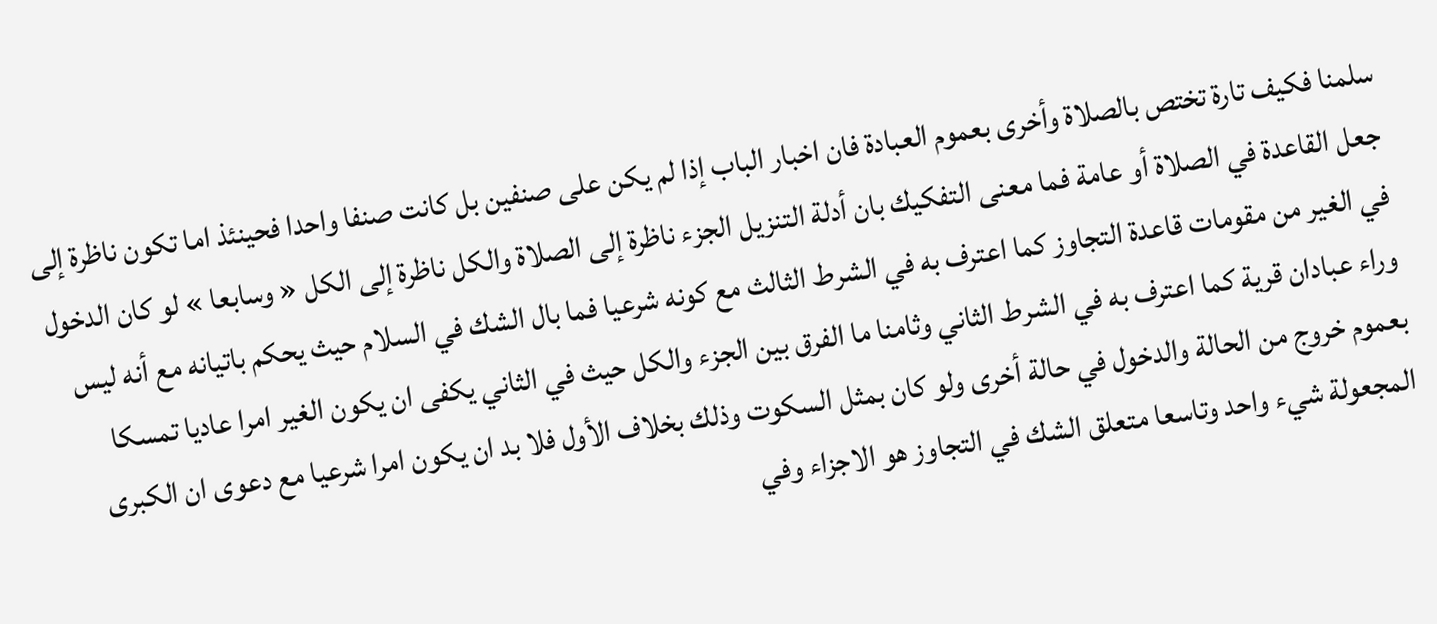سلمنا فكيف تارة تختص بالصلاة وأخرى بعموم العبادة فان اخبار الباب إذا لم يكن على صنفين بل كانت صنفا واحدا فحينئذ اما تكون ناظرة إلى جعل القاعدة في الصلاة أو عامة فما معنى التفكيك بان أدلة التنزيل الجزء ناظرة إلى الصلاة والكل ناظرة إلى الكل « وسابعا » لو كان الدخول في الغير من مقومات قاعدة التجاوز كما اعترف به في الشرط الثالث مع كونه شرعيا فما بال الشك في السلام حيث يحكم باتيانه مع أنه ليس وراء عبادان قرية كما اعترف به في الشرط الثاني وثامنا ما الفرق بين الجزء والكل حيث في الثاني يكفى ان يكون الغير امرا عاديا تمسكا بعموم خروج من الحالة والدخول في حالة أخرى ولو كان بمثل السكوت وذلك بخلاف الأول فلا بد ان يكون امرا شرعيا مع دعوى ان الكبرى المجعولة شيء واحد وتاسعا متعلق الشك في التجاوز هو الاجزاء وفي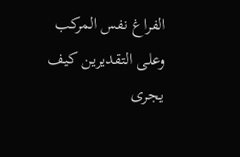الفراغ نفس المركب وعلى التقديرين كيف يجرى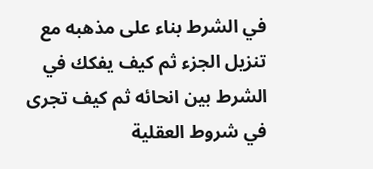في الشرط بناء على مذهبه مع تنزيل الجزء ثم كيف يفكك في الشرط بين انحائه ثم كيف تجرى في شروط العقلية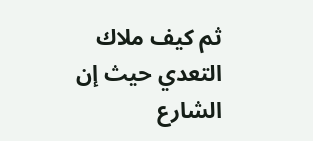ثم كيف ملاك التعدي حيث إن الشارع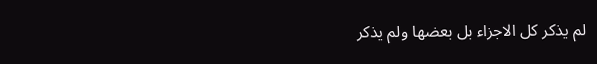لم يذكر كل الاجزاء بل بعضها ولم يذكر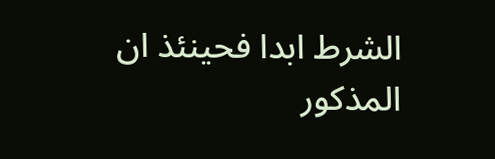الشرط ابدا فحينئذ ان المذكور